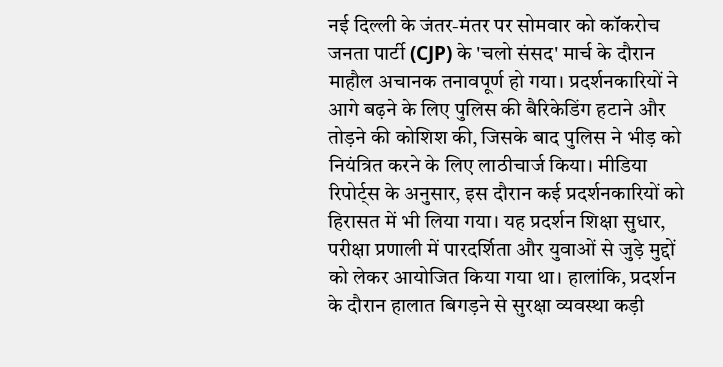नई दिल्ली के जंतर-मंतर पर सोमवार को कॉकरोच जनता पार्टी (CJP) के 'चलो संसद' मार्च के दौरान माहौल अचानक तनावपूर्ण हो गया। प्रदर्शनकारियों ने आगे बढ़ने के लिए पुलिस की बैरिकेडिंग हटाने और तोड़ने की कोशिश की, जिसके बाद पुलिस ने भीड़ को नियंत्रित करने के लिए लाठीचार्ज किया। मीडिया रिपोर्ट्स के अनुसार, इस दौरान कई प्रदर्शनकारियों को हिरासत में भी लिया गया। यह प्रदर्शन शिक्षा सुधार, परीक्षा प्रणाली में पारदर्शिता और युवाओं से जुड़े मुद्दों को लेकर आयोजित किया गया था। हालांकि, प्रदर्शन के दौरान हालात बिगड़ने से सुरक्षा व्यवस्था कड़ी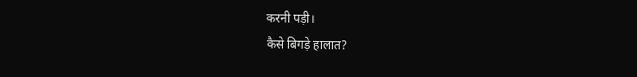करनी पड़ी।
कैसे बिगड़े हालात?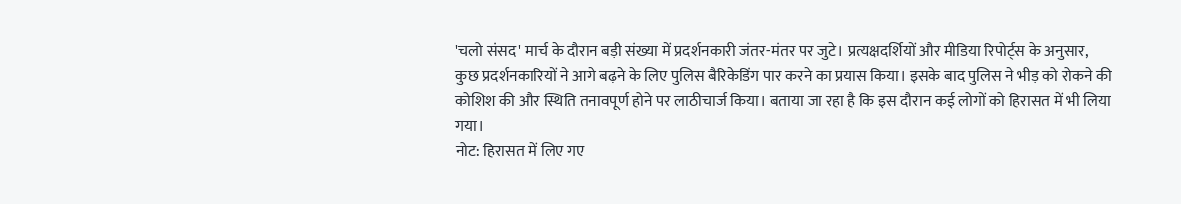'चलो संसद' मार्च के दौरान बड़ी संख्या में प्रदर्शनकारी जंतर-मंतर पर जुटे। प्रत्यक्षदर्शियों और मीडिया रिपोर्ट्स के अनुसार, कुछ प्रदर्शनकारियों ने आगे बढ़ने के लिए पुलिस बैरिकेडिंग पार करने का प्रयास किया। इसके बाद पुलिस ने भीड़ को रोकने की कोशिश की और स्थिति तनावपूर्ण होने पर लाठीचार्ज किया। बताया जा रहा है कि इस दौरान कई लोगों को हिरासत में भी लिया गया।
नोट: हिरासत में लिए गए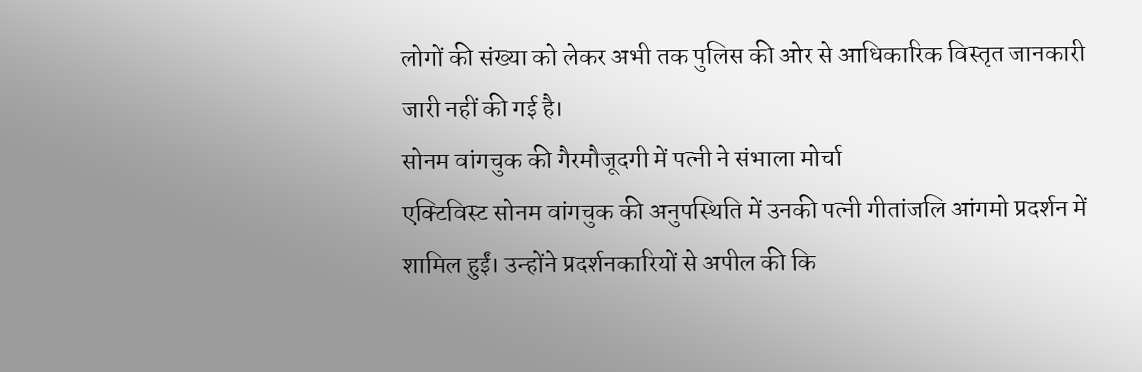लोगों की संख्या को लेकर अभी तक पुलिस की ओर से आधिकारिक विस्तृत जानकारी जारी नहीं की गई है।
सोनम वांगचुक की गैरमौजूदगी में पत्नी ने संभाला मोर्चा
एक्टिविस्ट सोनम वांगचुक की अनुपस्थिति में उनकी पत्नी गीतांजलि आंगमो प्रदर्शन में शामिल हुईं। उन्होंने प्रदर्शनकारियों से अपील की कि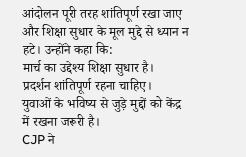आंदोलन पूरी तरह शांतिपूर्ण रखा जाए और शिक्षा सुधार के मूल मुद्दे से ध्यान न हटे। उन्होंने कहा कि:
मार्च का उद्देश्य शिक्षा सुधार है।
प्रदर्शन शांतिपूर्ण रहना चाहिए।
युवाओं के भविष्य से जुड़े मुद्दों को केंद्र में रखना जरूरी है।
CJP ने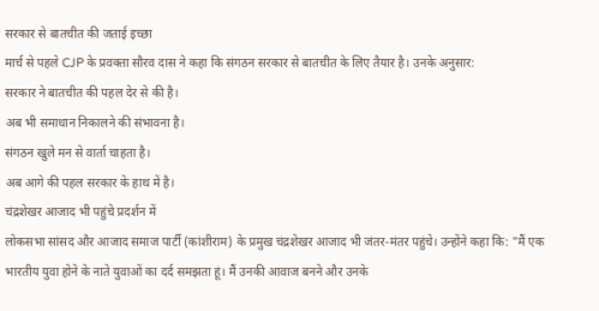सरकार से बातचीत की जताई इच्छा
मार्च से पहले CJP के प्रवक्ता सौरव दास ने कहा कि संगठन सरकार से बातचीत के लिए तैयार है। उनके अनुसार:
सरकार ने बातचीत की पहल देर से की है।
अब भी समाधान निकालने की संभावना है।
संगठन खुले मन से वार्ता चाहता है।
अब आगे की पहल सरकार के हाथ में है।
चंद्रशेखर आजाद भी पहुंचे प्रदर्शन में
लोकसभा सांसद और आजाद समाज पार्टी (कांशीराम) के प्रमुख चंद्रशेखर आजाद भी जंतर-मंतर पहुंचे। उन्होंने कहा कि: "मैं एक भारतीय युवा होने के नाते युवाओं का दर्द समझता हूं। मैं उनकी आवाज बनने और उनके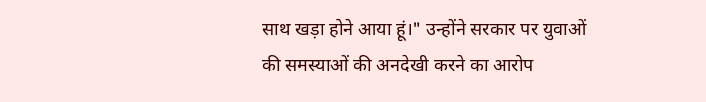साथ खड़ा होने आया हूं।" उन्होंने सरकार पर युवाओं की समस्याओं की अनदेखी करने का आरोप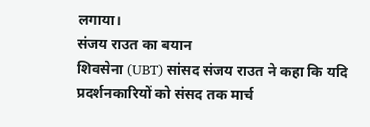लगाया।
संजय राउत का बयान
शिवसेना (UBT) सांसद संजय राउत ने कहा कि यदि प्रदर्शनकारियों को संसद तक मार्च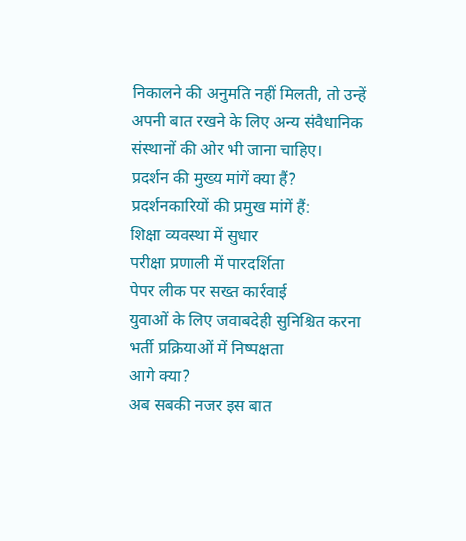निकालने की अनुमति नहीं मिलती, तो उन्हें अपनी बात रखने के लिए अन्य संवैधानिक संस्थानों की ओर भी जाना चाहिए।
प्रदर्शन की मुख्य मांगें क्या हैं?
प्रदर्शनकारियों की प्रमुख मांगें हैं:
शिक्षा व्यवस्था में सुधार
परीक्षा प्रणाली में पारदर्शिता
पेपर लीक पर सख्त कार्रवाई
युवाओं के लिए जवाबदेही सुनिश्चित करना
भर्ती प्रक्रियाओं में निष्पक्षता
आगे क्या?
अब सबकी नजर इस बात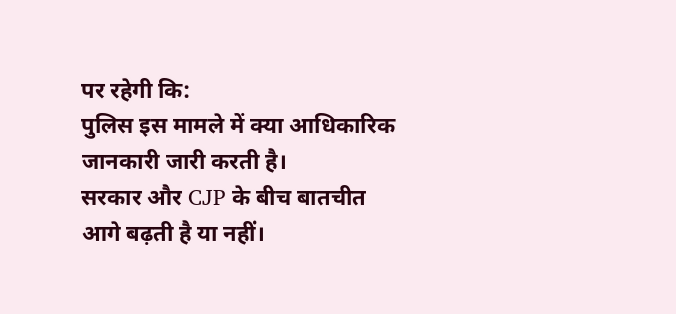पर रहेगी कि:
पुलिस इस मामले में क्या आधिकारिक जानकारी जारी करती है।
सरकार और CJP के बीच बातचीत आगे बढ़ती है या नहीं।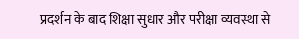प्रदर्शन के बाद शिक्षा सुधार और परीक्षा व्यवस्था से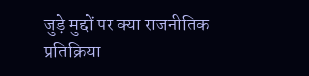जुड़े मुद्दों पर क्या राजनीतिक प्रतिक्रिया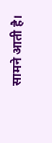सामने आती है।